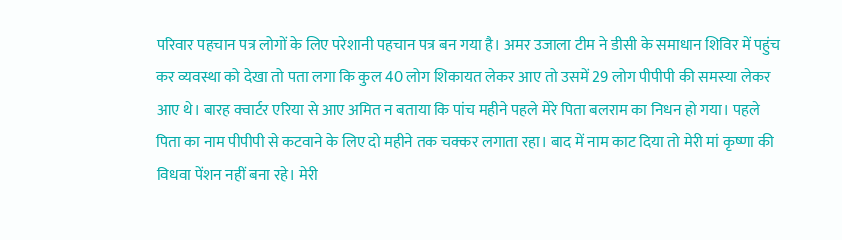परिवार पहचान पत्र लोगों के लिए परेशानी पहचान पत्र बन गया है। अमर उजाला टीम ने डीसी के समाधान शिविर में पहुंच कर व्यवस्था को देखा तो पता लगा कि कुल 40 लोग शिकायत लेकर आए तो उसमें 29 लोग पीपीपी की समस्या लेकर आए थे। बारह क्वार्टर एरिया से आए अमित न बताया कि पांच महीने पहले मेरे पिता बलराम का निधन हो गया। पहले पिता का नाम पीपीपी से कटवाने के लिए दो महीने तक चक्कर लगाता रहा। बाद में नाम काट दिया तो मेरी मां कृष्णा की विधवा पेंशन नहीं बना रहे। मेरी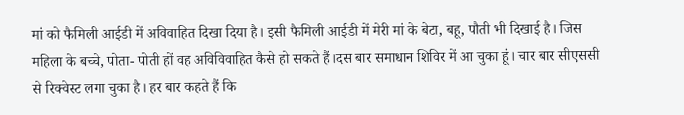मां को फैमिली आईडी में अविवाहित दिखा दिया है। इसी फैमिली आईडी में मेरी मां के बेटा, बहू, पौती भी दिखाई है। जिस महिला के बच्चे, पोता- पोती हों वह अविविवाहित कैसे हो सकते हैं।दस बार समाधान शिविर में आ चुका हूं। चार बार सीएससी से रिक्वेस्ट लगा चुका है। हर बार कहते हैं कि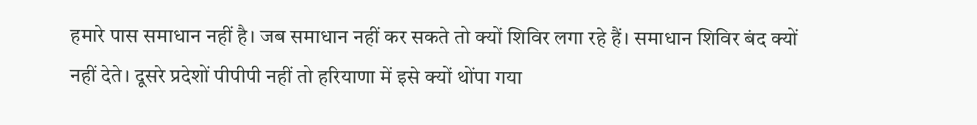हमारे पास समाधान नहीं है। जब समाधान नहीं कर सकते तो क्यों शिविर लगा रहे हैं। समाधान शिविर बंद क्यों नहीं देते। दूसरे प्रदेशों पीपीपी नहीं तो हरियाणा में इसे क्यों थोंपा गया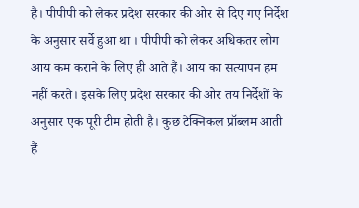है। पीपीपी को लेकर प्रदेश सरकार की ओर से दिए गए निर्देश के अनुसार सर्वे हुआ था । पीपीपी को लेकर अधिकतर लोग आय कम कराने के लिए ही आते हैं। आय का सत्यापन हम नहीं करते। इसके लिए प्रदेश सरकार की ओर तय निर्देशों के अनुसार एक पूरी टीम होती है। कुछ टेक्निकल प्रॉब्लम आती हैं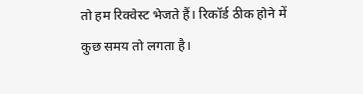तो हम रिक्वेस्ट भेजते हैं। रिकॉर्ड ठीक होने में कुछ समय तो लगता है।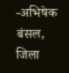-अभिषेक बंसल, जिला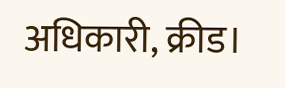अधिकारी, क्रीड।